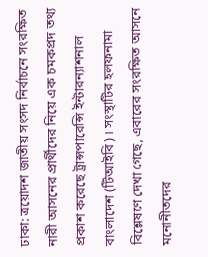ঢাকা: ত্রয়োদশ জাতীয় সংসদ নির্বাচনে সংরক্ষিত নারী আসনের প্রার্থীদের নিয়ে এক চমকপ্রদ তথ্য প্রকাশ করেছে ট্রান্সপারেন্সি ইন্টারন্যাশনাল বাংলাদেশ (টিআইবি)। সংস্থাটির হলফনামা বিশ্লেষণে দেখা গেছে, এবারের সংরক্ষিত আসনে মনোনীতদের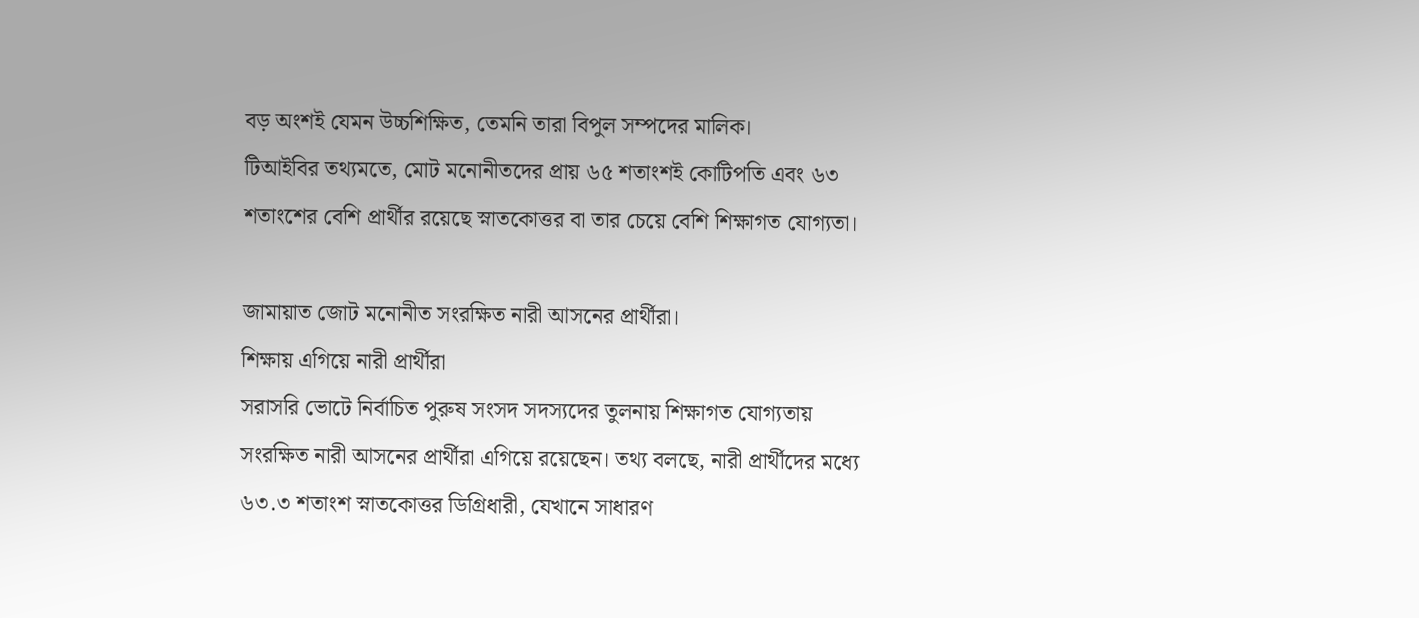বড় অংশই যেমন উচ্চশিক্ষিত, তেমনি তারা বিপুল সম্পদের মালিক।
টিআইবির তথ্যমতে, মোট মনোনীতদের প্রায় ৬৫ শতাংশই কোটিপতি এবং ৬৩ শতাংশের বেশি প্রার্থীর রয়েছে স্নাতকোত্তর বা তার চেয়ে বেশি শিক্ষাগত যোগ্যতা।

জামায়াত জোট মনোনীত সংরক্ষিত নারী আসনের প্রার্থীরা।
শিক্ষায় এগিয়ে নারী প্রার্থীরা
সরাসরি ভোটে নির্বাচিত পুরুষ সংসদ সদস্যদের তুলনায় শিক্ষাগত যোগ্যতায় সংরক্ষিত নারী আসনের প্রার্থীরা এগিয়ে রয়েছেন। তথ্য বলছে, নারী প্রার্থীদের মধ্যে ৬৩.৩ শতাংশ স্নাতকোত্তর ডিগ্রিধারী, যেখানে সাধারণ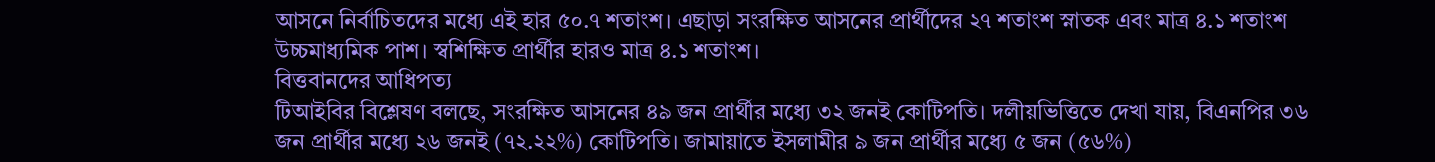আসনে নির্বাচিতদের মধ্যে এই হার ৫০.৭ শতাংশ। এছাড়া সংরক্ষিত আসনের প্রার্থীদের ২৭ শতাংশ স্নাতক এবং মাত্র ৪.১ শতাংশ উচ্চমাধ্যমিক পাশ। স্বশিক্ষিত প্রার্থীর হারও মাত্র ৪.১ শতাংশ।
বিত্তবানদের আধিপত্য
টিআইবির বিশ্লেষণ বলছে, সংরক্ষিত আসনের ৪৯ জন প্রার্থীর মধ্যে ৩২ জনই কোটিপতি। দলীয়ভিত্তিতে দেখা যায়, বিএনপির ৩৬ জন প্রার্থীর মধ্যে ২৬ জনই (৭২.২২%) কোটিপতি। জামায়াতে ইসলামীর ৯ জন প্রার্থীর মধ্যে ৫ জন (৫৬%)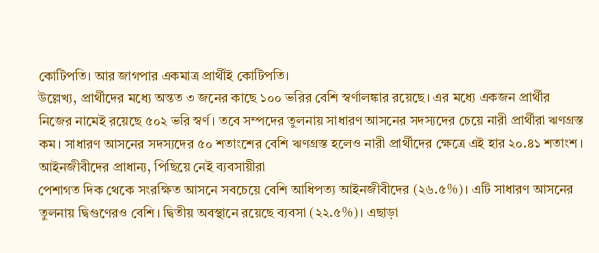কোটিপতি। আর জাগপার একমাত্র প্রার্থীই কোটিপতি।
উল্লেখ্য, প্রার্থীদের মধ্যে অন্তত ৩ জনের কাছে ১০০ ভরির বেশি স্বর্ণালঙ্কার রয়েছে। এর মধ্যে একজন প্রার্থীর নিজের নামেই রয়েছে ৫০২ ভরি স্বর্ণ। তবে সম্পদের তুলনায় সাধারণ আসনের সদস্যদের চেয়ে নারী প্রার্থীরা ঋণগ্রস্ত কম। সাধারণ আসনের সদস্যদের ৫০ শতাংশের বেশি ঋণগ্রস্ত হলেও নারী প্রার্থীদের ক্ষেত্রে এই হার ২০.৪১ শতাংশ।
আইনজীবীদের প্রাধান্য, পিছিয়ে নেই ব্যবসায়ীরা
পেশাগত দিক থেকে সংরক্ষিত আসনে সবচেয়ে বেশি আধিপত্য আইনজীবীদের (২৬.৫%)। এটি সাধারণ আসনের তুলনায় দ্বিগুণেরও বেশি। দ্বিতীয় অবস্থানে রয়েছে ব্যবসা (২২.৫%)। এছাড়া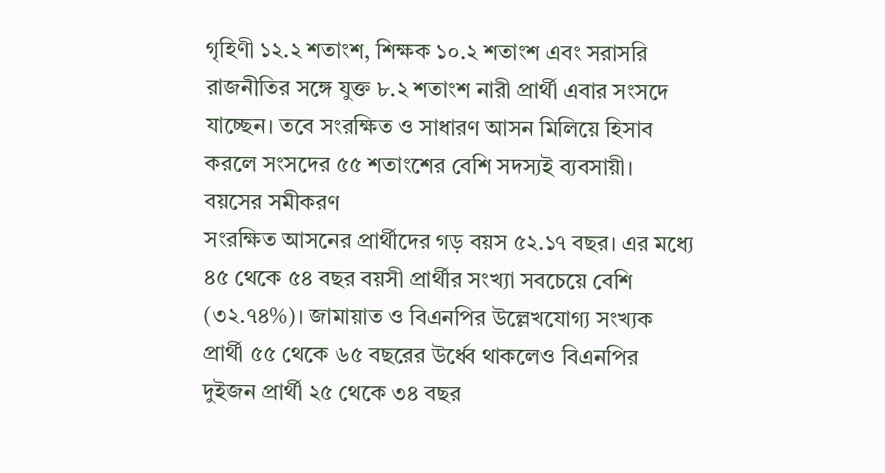গৃহিণী ১২.২ শতাংশ, শিক্ষক ১০.২ শতাংশ এবং সরাসরি রাজনীতির সঙ্গে যুক্ত ৮.২ শতাংশ নারী প্রার্থী এবার সংসদে যাচ্ছেন। তবে সংরক্ষিত ও সাধারণ আসন মিলিয়ে হিসাব করলে সংসদের ৫৫ শতাংশের বেশি সদস্যই ব্যবসায়ী।
বয়সের সমীকরণ
সংরক্ষিত আসনের প্রার্থীদের গড় বয়স ৫২.১৭ বছর। এর মধ্যে ৪৫ থেকে ৫৪ বছর বয়সী প্রার্থীর সংখ্যা সবচেয়ে বেশি (৩২.৭৪%)। জামায়াত ও বিএনপির উল্লেখযোগ্য সংখ্যক প্রার্থী ৫৫ থেকে ৬৫ বছরের উর্ধ্বে থাকলেও বিএনপির দুইজন প্রার্থী ২৫ থেকে ৩৪ বছর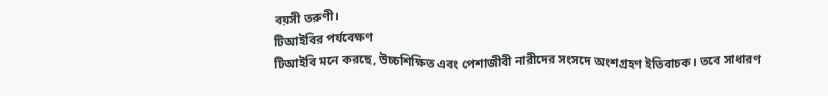বয়সী তরুণী।
টিআইবির পর্যবেক্ষণ
টিআইবি মনে করছে, উচ্চশিক্ষিত এবং পেশাজীবী নারীদের সংসদে অংশগ্রহণ ইতিবাচক। তবে সাধারণ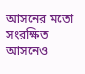আসনের মতো সংরক্ষিত আসনেও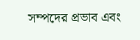সম্পদের প্রভাব এবং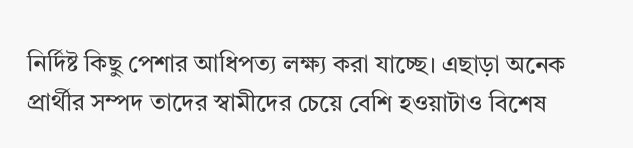নির্দিষ্ট কিছু পেশার আধিপত্য লক্ষ্য করা যাচ্ছে। এছাড়া অনেক প্রার্থীর সম্পদ তাদের স্বামীদের চেয়ে বেশি হওয়াটাও বিশেষ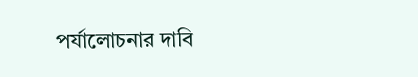পর্যালোচনার দাবি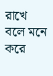রাখে বলে মনে করে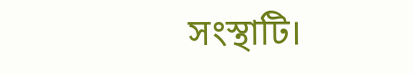সংস্থাটি।